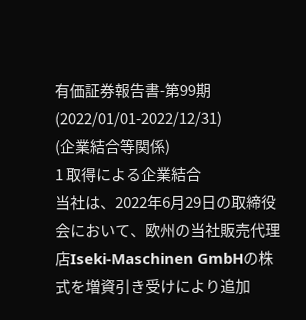有価証券報告書-第99期(2022/01/01-2022/12/31)
(企業結合等関係)
1 取得による企業結合
当社は、2022年6月29日の取締役会において、欧州の当社販売代理店Iseki-Maschinen GmbHの株式を増資引き受けにより追加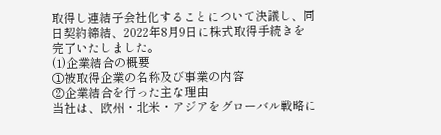取得し連結子会社化することについて決議し、同日契約締結、2022年8月9日に株式取得手続きを完了いたしました。
(1)企業結合の概要
①被取得企業の名称及び事業の内容
②企業結合を行った主な理由
当社は、欧州・北米・アジアをグローバル戦略に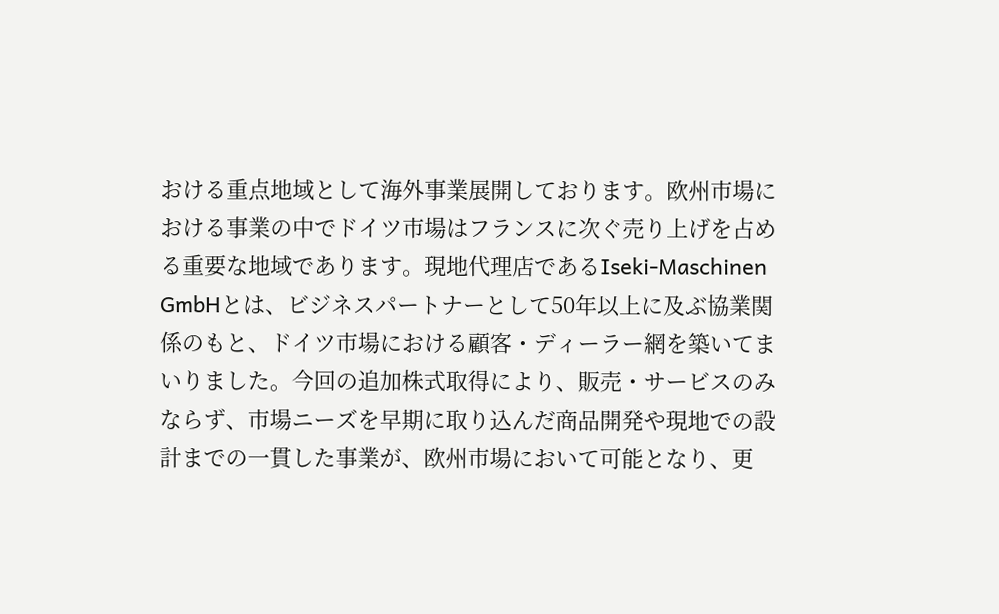おける重点地域として海外事業展開しております。欧州市場における事業の中でドイツ市場はフランスに次ぐ売り上げを占める重要な地域であります。現地代理店であるIseki-Maschinen GmbHとは、ビジネスパートナーとして50年以上に及ぶ協業関係のもと、ドイツ市場における顧客・ディーラー網を築いてまいりました。今回の追加株式取得により、販売・サービスのみならず、市場ニーズを早期に取り込んだ商品開発や現地での設計までの一貫した事業が、欧州市場において可能となり、更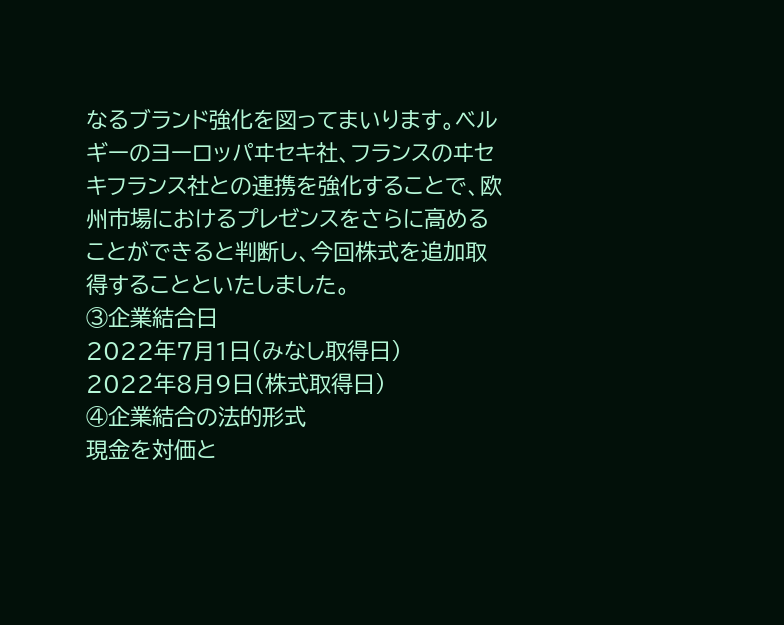なるブランド強化を図ってまいります。ベルギーのヨーロッパヰセキ社、フランスのヰセキフランス社との連携を強化することで、欧州市場におけるプレゼンスをさらに高めることができると判断し、今回株式を追加取得することといたしました。
③企業結合日
2022年7月1日(みなし取得日)
2022年8月9日(株式取得日)
④企業結合の法的形式
現金を対価と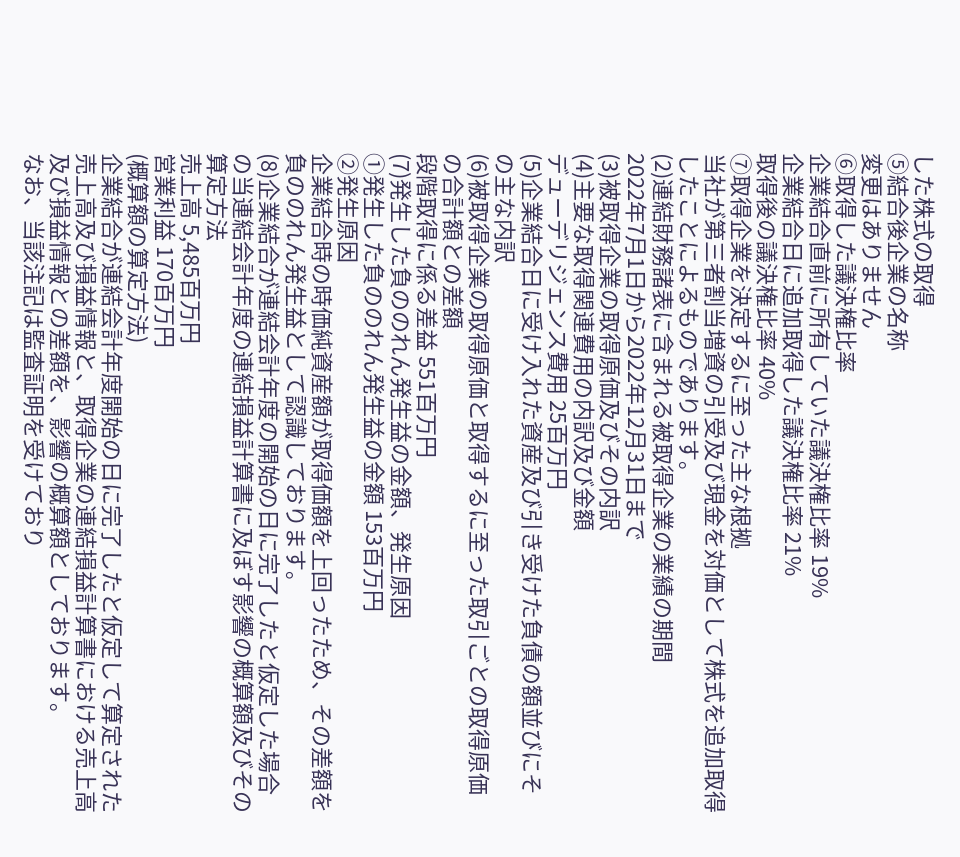した株式の取得
⑤結合後企業の名称
変更はありません
⑥取得した議決権比率
企業結合直前に所有していた議決権比率 19%
企業結合日に追加取得した議決権比率 21%
取得後の議決権比率 40%
⑦取得企業を決定するに至った主な根拠
当社が第三者割当増資の引受及び現金を対価として株式を追加取得したことによるものであります。
(2)連結財務諸表に含まれる被取得企業の業績の期間
2022年7月1日から2022年12月31日まで
(3)被取得企業の取得原価及びその内訳
(4)主要な取得関連費用の内訳及び金額
デューデリジェンス費用 25百万円
(5)企業結合日に受け入れた資産及び引き受けた負債の額並びにその主な内訳
(6)被取得企業の取得原価と取得するに至った取引ごとの取得原価の合計額との差額
段階取得に係る差益 551百万円
(7)発生した負ののれん発生益の金額、発生原因
①発生した負ののれん発生益の金額 153百万円
②発生原因
企業結合時の時価純資産額が取得価額を上回ったため、その差額を負ののれん発生益として認識しております。
(8)企業結合が連結会計年度の開始の日に完了したと仮定した場合の当連結会計年度の連結損益計算書に及ぼす影響の概算額及びその算定方法
売上高 5,485百万円
営業利益 170百万円
(概算額の算定方法)
企業結合が連結会計年度開始の日に完了したと仮定して算定された売上高及び損益情報と、取得企業の連結損益計算書における売上高及び損益情報との差額を、影響の概算額としております。
なお、当該注記は監査証明を受けており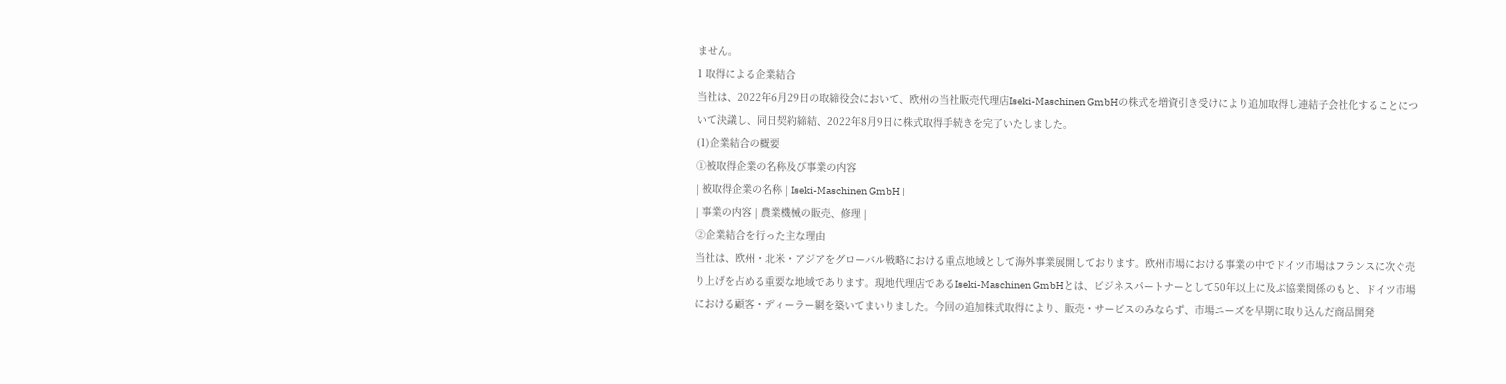ません。
1 取得による企業結合
当社は、2022年6月29日の取締役会において、欧州の当社販売代理店Iseki-Maschinen GmbHの株式を増資引き受けにより追加取得し連結子会社化することについて決議し、同日契約締結、2022年8月9日に株式取得手続きを完了いたしました。
(1)企業結合の概要
①被取得企業の名称及び事業の内容
| 被取得企業の名称 | Iseki-Maschinen GmbH |
| 事業の内容 | 農業機械の販売、修理 |
②企業結合を行った主な理由
当社は、欧州・北米・アジアをグローバル戦略における重点地域として海外事業展開しております。欧州市場における事業の中でドイツ市場はフランスに次ぐ売り上げを占める重要な地域であります。現地代理店であるIseki-Maschinen GmbHとは、ビジネスパートナーとして50年以上に及ぶ協業関係のもと、ドイツ市場における顧客・ディーラー網を築いてまいりました。今回の追加株式取得により、販売・サービスのみならず、市場ニーズを早期に取り込んだ商品開発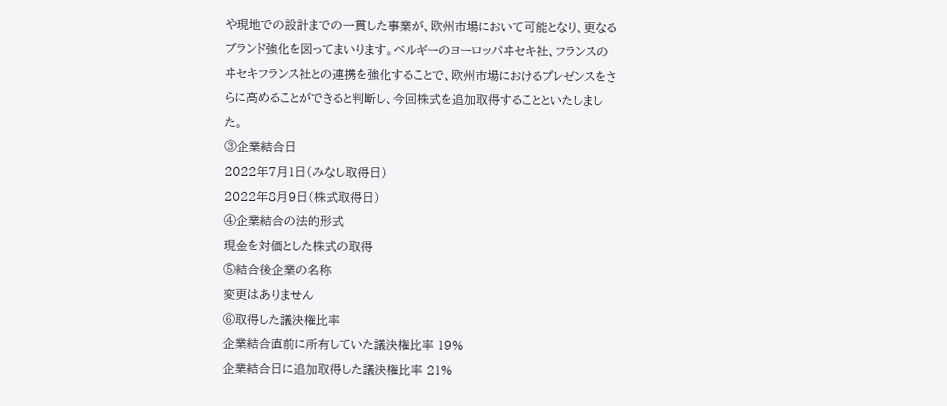や現地での設計までの一貫した事業が、欧州市場において可能となり、更なるブランド強化を図ってまいります。ベルギーのヨーロッパヰセキ社、フランスのヰセキフランス社との連携を強化することで、欧州市場におけるプレゼンスをさらに高めることができると判断し、今回株式を追加取得することといたしました。
③企業結合日
2022年7月1日(みなし取得日)
2022年8月9日(株式取得日)
④企業結合の法的形式
現金を対価とした株式の取得
⑤結合後企業の名称
変更はありません
⑥取得した議決権比率
企業結合直前に所有していた議決権比率 19%
企業結合日に追加取得した議決権比率 21%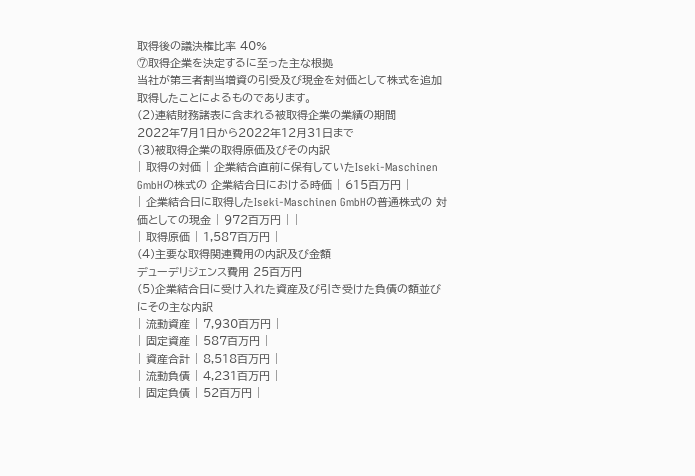取得後の議決権比率 40%
⑦取得企業を決定するに至った主な根拠
当社が第三者割当増資の引受及び現金を対価として株式を追加取得したことによるものであります。
(2)連結財務諸表に含まれる被取得企業の業績の期間
2022年7月1日から2022年12月31日まで
(3)被取得企業の取得原価及びその内訳
| 取得の対価 | 企業結合直前に保有していたIseki-Maschinen GmbHの株式の 企業結合日における時価 | 615百万円 |
| 企業結合日に取得したIseki-Maschinen GmbHの普通株式の 対価としての現金 | 972百万円 | |
| 取得原価 | 1,587百万円 |
(4)主要な取得関連費用の内訳及び金額
デューデリジェンス費用 25百万円
(5)企業結合日に受け入れた資産及び引き受けた負債の額並びにその主な内訳
| 流動資産 | 7,930百万円 |
| 固定資産 | 587百万円 |
| 資産合計 | 8,518百万円 |
| 流動負債 | 4,231百万円 |
| 固定負債 | 52百万円 |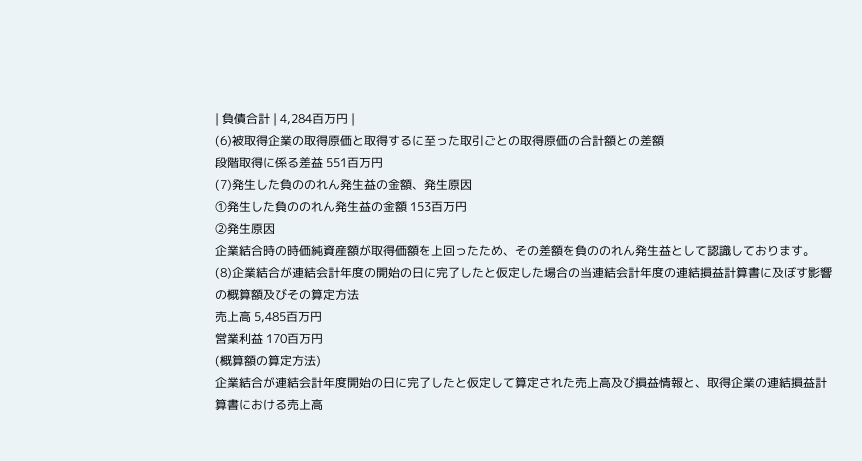| 負債合計 | 4,284百万円 |
(6)被取得企業の取得原価と取得するに至った取引ごとの取得原価の合計額との差額
段階取得に係る差益 551百万円
(7)発生した負ののれん発生益の金額、発生原因
①発生した負ののれん発生益の金額 153百万円
②発生原因
企業結合時の時価純資産額が取得価額を上回ったため、その差額を負ののれん発生益として認識しております。
(8)企業結合が連結会計年度の開始の日に完了したと仮定した場合の当連結会計年度の連結損益計算書に及ぼす影響の概算額及びその算定方法
売上高 5,485百万円
営業利益 170百万円
(概算額の算定方法)
企業結合が連結会計年度開始の日に完了したと仮定して算定された売上高及び損益情報と、取得企業の連結損益計算書における売上高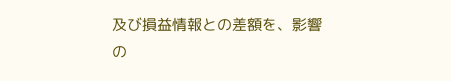及び損益情報との差額を、影響の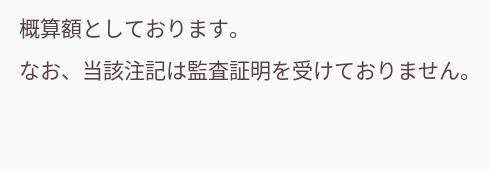概算額としております。
なお、当該注記は監査証明を受けておりません。